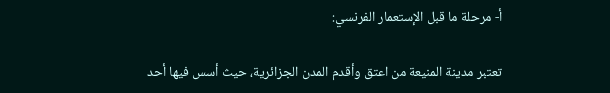أ- مرحلة ما قبل الإستعمار الفرنسي:

تعتبر مدينة المنيعة من اعتق وأقدم المدن الجزائرية، حيث أسس فيها أحد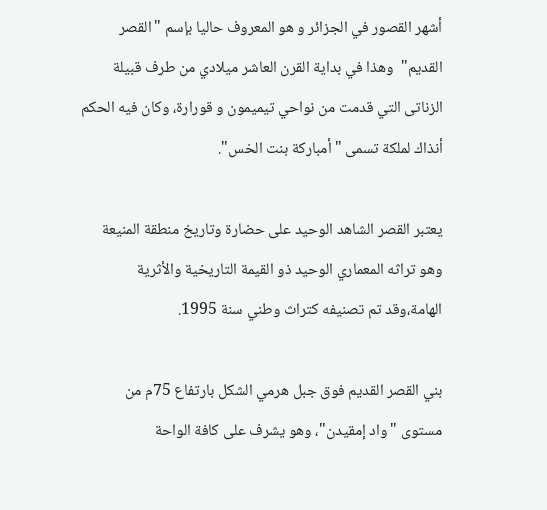أشهر القصور في الجزائر و هو المعروف حاليا بإسم "القصر القديم"  وهذا في بداية القرن العاشر ميلادي من طرف قبيلة الزناتى التي قدمت من نواحي تيميمون و قورارة، وكان فيه الحكم أنذاك لملكة تسمى "أمباركة بنت الخس".

يعتبر القصر الشاهد الوحيد على حضارة وتاريخ منطقة المنيعة وهو تراثه المعماري الوحيد ذو القيمة التاريخية والأثرية الهامة،وقد تم تصنيفه كتراث وطني سنة 1995.

بني القصر القديم فوق جبل هرمي الشكل بارتفاع 75م من مستوى "واد إمقيدن"، وهو يشرف على كافة الواحة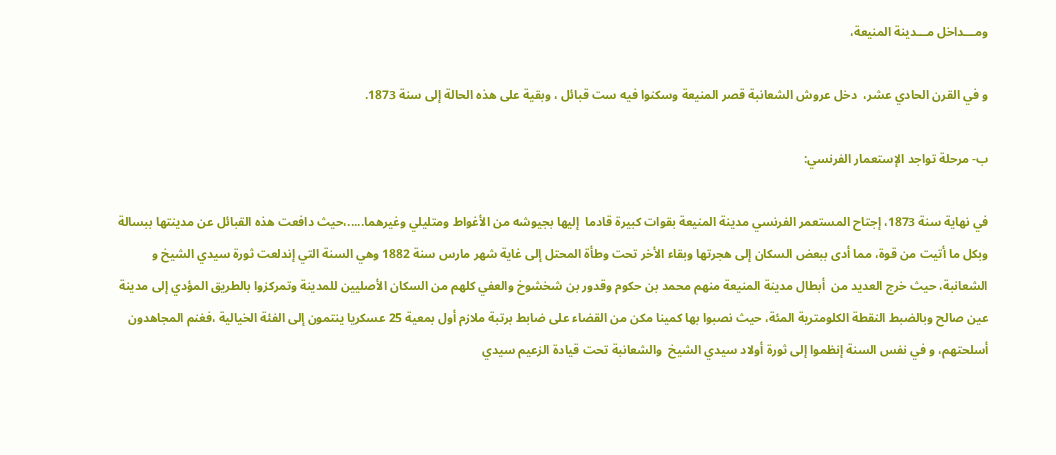ومـــداخل مـــدينة المنيعة،

و في القرن الحادي عشر،  دخل عروش الشعانبة قصر المنيعة وسكنوا فيه ست قبائل ، وبقية على هذه الحالة إلى سنة 1873.

ب- مرحلة تواجد الإستعمار الفرنسي:

في نهاية سنة 1873، إجتاح المستعمر الفرنسي مدينة المنيعة بقوات كبيرة قادما  إليها بجيوشه من الأغواط ومتليلي وغيرهما.....،حيث دافعت هذه القبائل عن مدينتها ببسالة وبكل ما أتيت من قوة، مما أدى ببعض السكان إلى هجرتها وبقاء الأخر تحت وطأة المحتل إلى غاية شهر مارس سنة 1882 وهي السنة التي إندلعت ثورة سيدي الشيخ و الشعانبة، حيث خرج العديد من  أبطال مدينة المنيعة منهم محمد بن حكوم وقدور بن شخشوخ والعفي كلهم من السكان الأصليين للمدينة وتمركزوا بالطريق المؤدي إلى مدينة عين صالح وبالضبط النقطة الكلومترية المئة، حيث نصبوا بها كمينا مكن من القضاء على ضابط برتبة ملازم أول بمعية 25 عسكريا ينتمون إلى الفئة الخيالية ،فغنم المجاهدون أسلحتهم، و في نفس السنة إنظموا إلى ثورة أولاد سيدي الشيخ  والشعانبة تحت قيادة الزعيم سيدي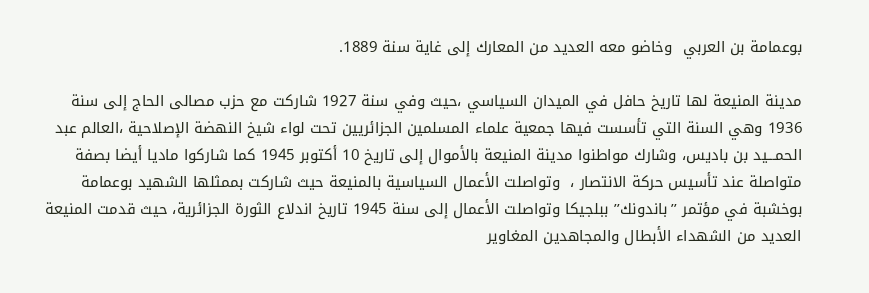بوعمامة بن العربي  وخاضو معه العديد من المعارك إلى غاية سنة 1889.

مدينة المنيعة لها تاريخ حافل في الميدان السياسي ،حيث وفي سنة 1927 شاركت مع حزب مصالى الحاج إلى سنة 1936 وهي السنة التي تأسست فيها جمعية علماء المسلمين الجزائريين تحت لواء شيخ النهضة الإصلاحية ،العالم عبد الحمـــيد بن باديس، وشارك مواطنوا مدينة المنيعة بالأموال إلى تاريخ 10 أكتوبر 1945 كما شاركوا ماديا أيضا بصفة متواصلة عند تأسيس حركة الانتصار ،  وتواصلت الأعمال السياسية بالمنيعة حيث شاركت بممثلها الشهيد بوعمامة بوخشبة في مؤتمر ’’باندونك’’ ببلجيكا وتواصلت الأعمال إلى سنة 1945 تاريخ اندلاع الثورة الجزائرية، حيث قدمت المنيعة العديد من الشهداء الأبطال والمجاهدين المغاوير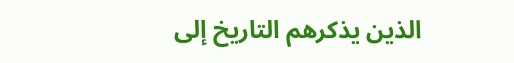الذين يذكرهم التاريخ إلى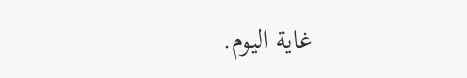غاية اليوم.